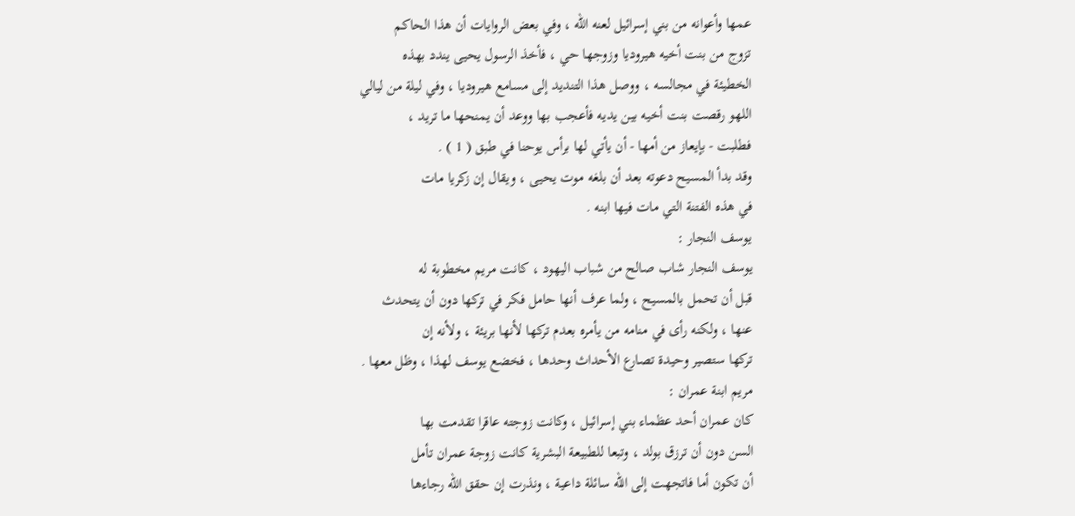عمها وأعوانه من بني إسرائيل لعنه الله ، وفي بعض الروايات أن هذا الحاكم
تزوج من بنت أخيه هيروديا وزوجها حي ، فأخذ الرسول يحيى يندد بهذه
الخطيئة في مجالسه ، ووصل هذا التنديد إلى مسامع هيروديا ، وفي ليلة من ليالي
اللهو رقصت بنت أخيه بين يديه فأعجب بها ووعد أن يمنحها ما تريد ،
فطلبت - بإيعاز من أمها - أن يأتي لها برأس يوحنا في طبق ( 1 ) .
وقد بدأ المسيح دعوته بعد أن بلغه موت يحيى ، ويقال إن زكريا مات
في هذه الفتنة التي مات فيها ابنه .
يوسف النجار :
يوسف النجار شاب صالح من شباب اليهود ، كانت مريم مخطوبة له
قبل أن تحمل بالمسيح ، ولما عرف أنها حامل فكر في تركها دون أن يتحدث
عنها ، ولكنه رأى في منامه من يأمره بعدم تركها لأنها بريئة ، ولأنه إن
تركها ستصير وحيدة تصارع الأحداث وحدها ، فخضع يوسف لهذا ، وظل معها .
مريم ابنة عمران :
كان عمران أحد عظماء بني إسرائيل ، وكانت زوجته عاقرا تقدمت بها
السن دون أن ترزق بولد ، وتبعا للطبيعة البشرية كانت زوجة عمران تأمل
أن تكون أما فاتجهت إلى الله سائلة داعية ، ونذرت إن حقق الله رجاءها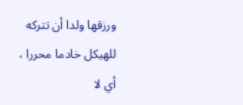ورزقها ولدا أن تتركه للهيكل خادما محررا ، أي لا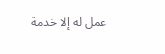عمل له إلا خدمة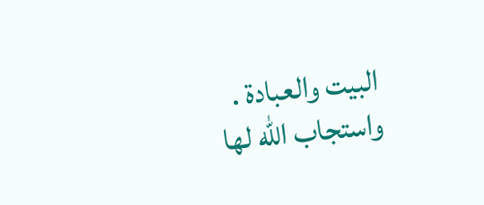البيت والعبادة .
واستجاب الله لها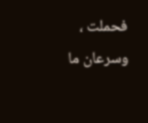فحملت ، وسرعان ما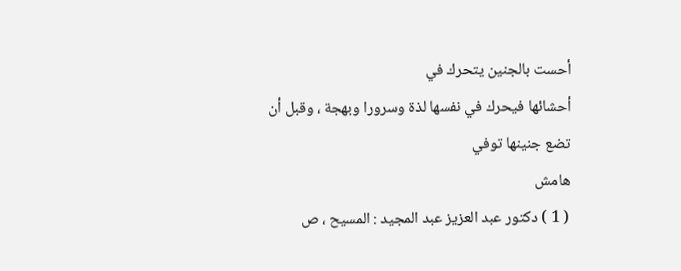أحست بالجنين يتحرك في
أحشائها فيحرك في نفسها لذة وسرورا وبهجة ، وقبل أن تضع جنينها توفي
هامش
( 1 ) دكتور عبد العزيز عبد المجيد : المسيح ، ص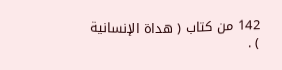142 من كتاب ( هداة الإنسانية ) .